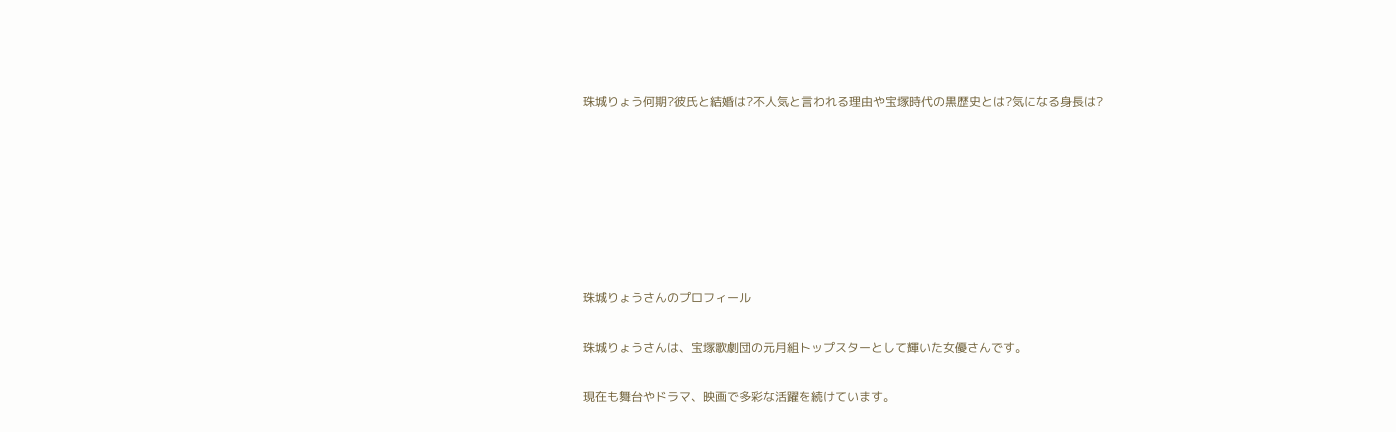珠城りょう何期?彼氏と結婚は?不人気と言われる理由や宝塚時代の黒歴史とは?気になる身長は?







珠城りょうさんのプロフィール

珠城りょうさんは、宝塚歌劇団の元月組トップスターとして輝いた女優さんです。

現在も舞台やドラマ、映画で多彩な活躍を続けています。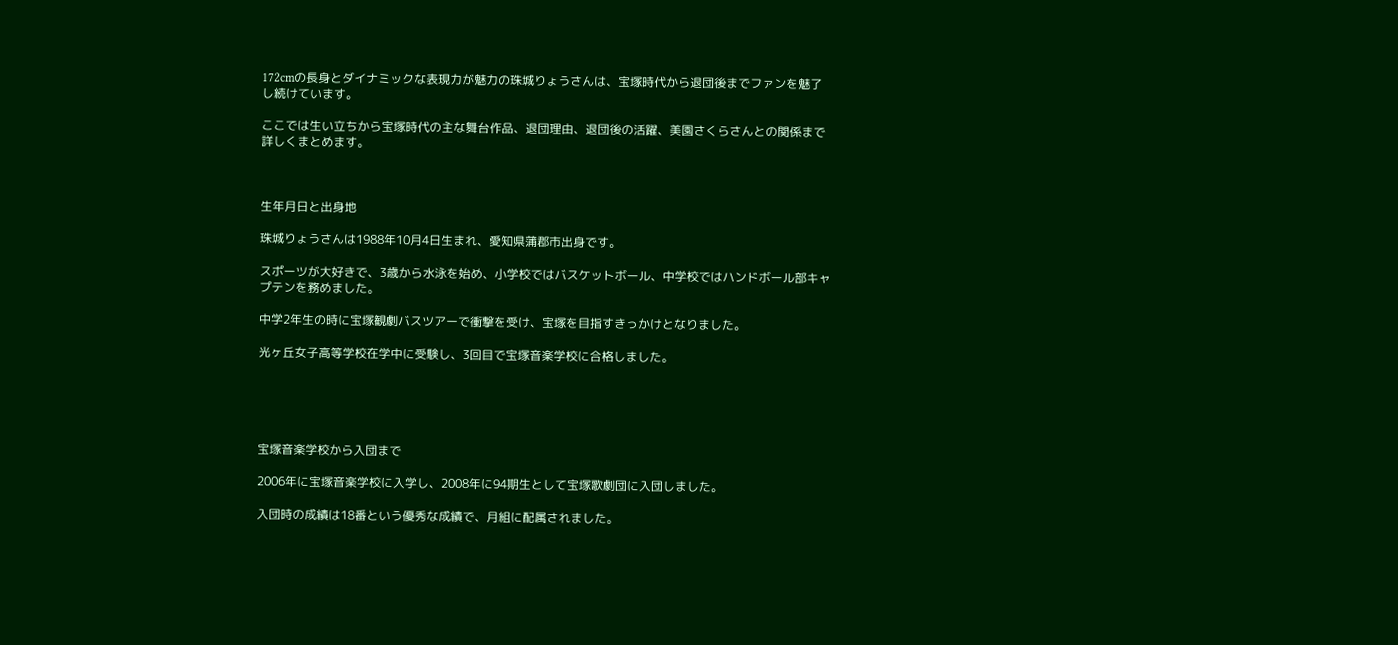172cmの長身とダイナミックな表現力が魅力の珠城りょうさんは、宝塚時代から退団後までファンを魅了し続けています。

ここでは生い立ちから宝塚時代の主な舞台作品、退団理由、退団後の活躍、美園さくらさんとの関係まで詳しくまとめます。



生年月日と出身地

珠城りょうさんは1988年10月4日生まれ、愛知県蒲郡市出身です。

スポーツが大好きで、3歳から水泳を始め、小学校ではバスケットボール、中学校ではハンドボール部キャプテンを務めました。

中学2年生の時に宝塚観劇バスツアーで衝撃を受け、宝塚を目指すきっかけとなりました。

光ヶ丘女子高等学校在学中に受験し、3回目で宝塚音楽学校に合格しました。





宝塚音楽学校から入団まで

2006年に宝塚音楽学校に入学し、2008年に94期生として宝塚歌劇団に入団しました。

入団時の成績は18番という優秀な成績で、月組に配属されました。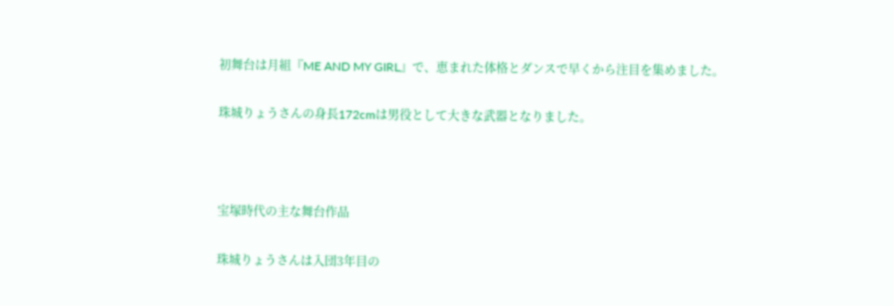初舞台は月組『ME AND MY GIRL』で、恵まれた体格とダンスで早くから注目を集めました。

珠城りょうさんの身長172cmは男役として大きな武器となりました。



宝塚時代の主な舞台作品

珠城りょうさんは入団3年目の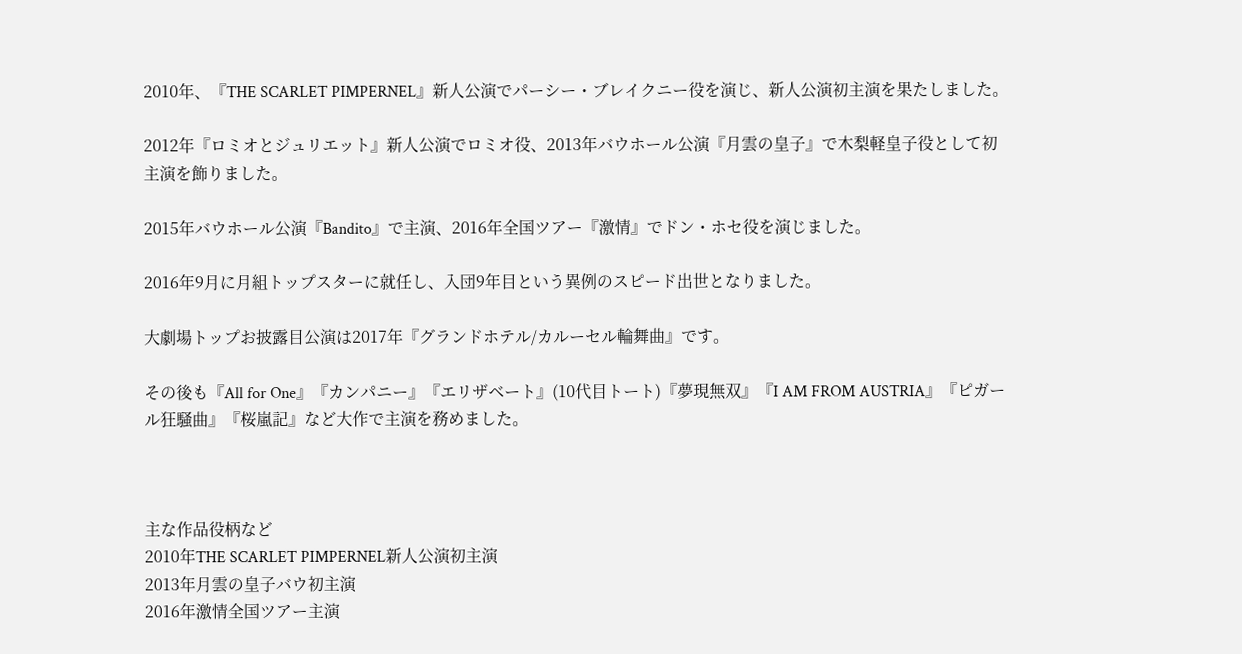2010年、『THE SCARLET PIMPERNEL』新人公演でパーシー・ブレイクニー役を演じ、新人公演初主演を果たしました。

2012年『ロミオとジュリエット』新人公演でロミオ役、2013年バウホール公演『月雲の皇子』で木梨軽皇子役として初主演を飾りました。

2015年バウホール公演『Bandito』で主演、2016年全国ツアー『激情』でドン・ホセ役を演じました。

2016年9月に月組トップスターに就任し、入団9年目という異例のスピード出世となりました。

大劇場トップお披露目公演は2017年『グランドホテル/カルーセル輪舞曲』です。

その後も『All for One』『カンパニー』『エリザベート』(10代目トート)『夢現無双』『I AM FROM AUSTRIA』『ピガール狂騒曲』『桜嵐記』など大作で主演を務めました。



主な作品役柄など
2010年THE SCARLET PIMPERNEL新人公演初主演
2013年月雲の皇子バウ初主演
2016年激情全国ツアー主演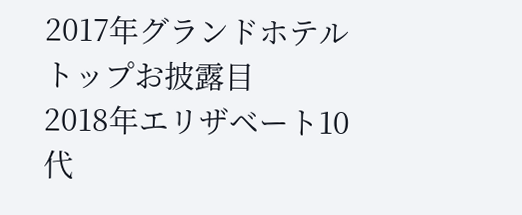2017年グランドホテルトップお披露目
2018年エリザベート10代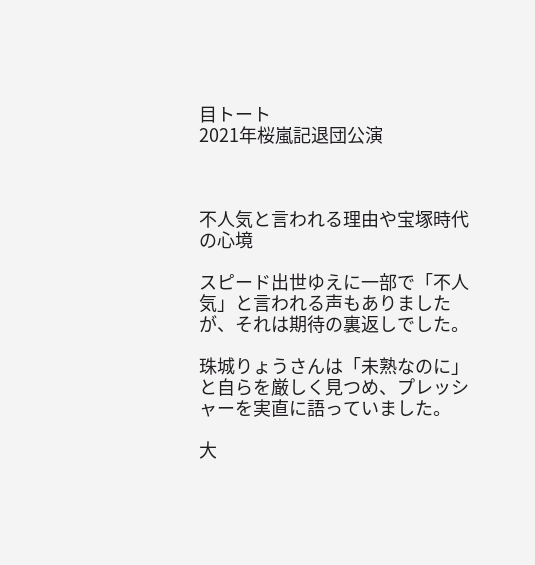目トート
2021年桜嵐記退団公演



不人気と言われる理由や宝塚時代の心境

スピード出世ゆえに一部で「不人気」と言われる声もありましたが、それは期待の裏返しでした。

珠城りょうさんは「未熟なのに」と自らを厳しく見つめ、プレッシャーを実直に語っていました。

大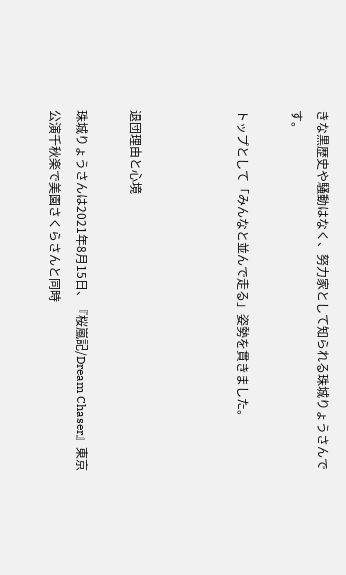きな黒歴史や騒動はなく、努力家として知られる珠城りょうさんです。

トップとして「みんなと並んで走る」姿勢を貫きました。



退団理由と心境

珠城りょうさんは2021年8月15日、『桜嵐記/Dream Chaser』東京公演千秋楽で美園さくらさんと同時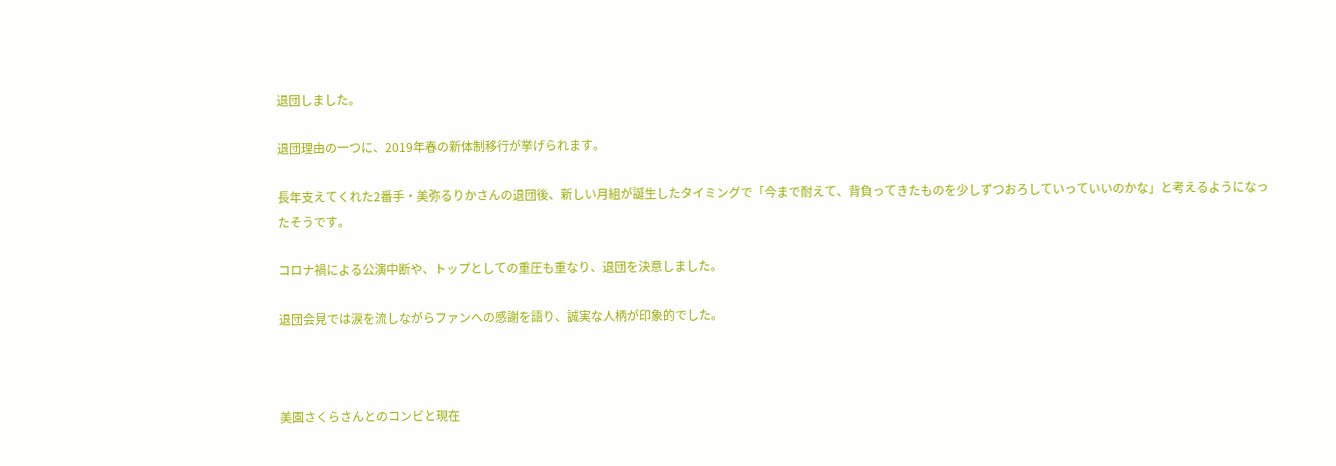退団しました。

退団理由の一つに、2019年春の新体制移行が挙げられます。

長年支えてくれた2番手・美弥るりかさんの退団後、新しい月組が誕生したタイミングで「今まで耐えて、背負ってきたものを少しずつおろしていっていいのかな」と考えるようになったそうです。

コロナ禍による公演中断や、トップとしての重圧も重なり、退団を決意しました。

退団会見では涙を流しながらファンへの感謝を語り、誠実な人柄が印象的でした。



美園さくらさんとのコンビと現在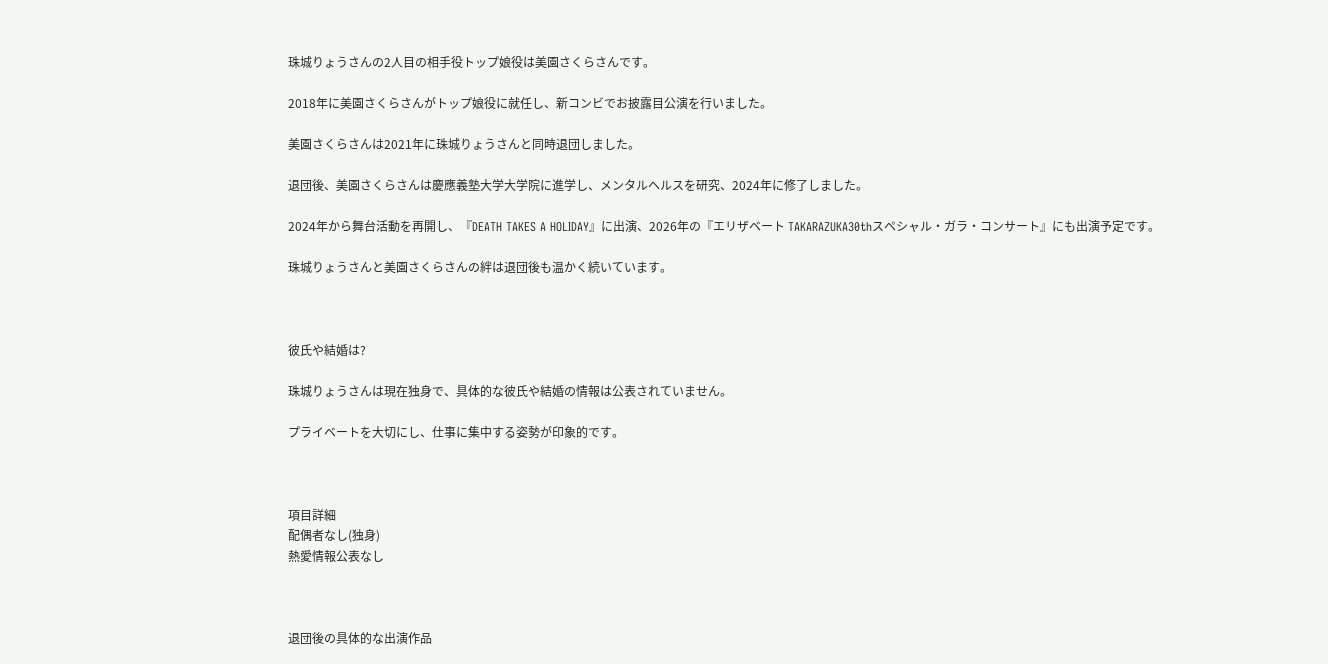珠城りょうさんの2人目の相手役トップ娘役は美園さくらさんです。

2018年に美園さくらさんがトップ娘役に就任し、新コンビでお披露目公演を行いました。

美園さくらさんは2021年に珠城りょうさんと同時退団しました。

退団後、美園さくらさんは慶應義塾大学大学院に進学し、メンタルヘルスを研究、2024年に修了しました。

2024年から舞台活動を再開し、『DEATH TAKES A HOLIDAY』に出演、2026年の『エリザベート TAKARAZUKA30thスペシャル・ガラ・コンサート』にも出演予定です。

珠城りょうさんと美園さくらさんの絆は退団後も温かく続いています。



彼氏や結婚は?

珠城りょうさんは現在独身で、具体的な彼氏や結婚の情報は公表されていません。

プライベートを大切にし、仕事に集中する姿勢が印象的です。



項目詳細
配偶者なし(独身)
熱愛情報公表なし



退団後の具体的な出演作品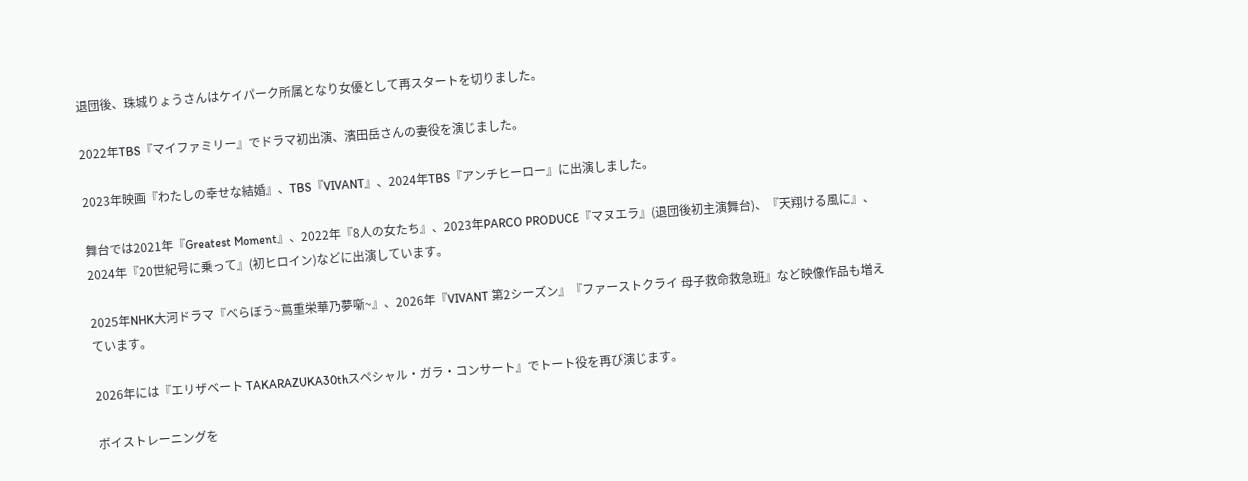退団後、珠城りょうさんはケイパーク所属となり女優として再スタートを切りました。

2022年TBS『マイファミリー』でドラマ初出演、濱田岳さんの妻役を演じました。

2023年映画『わたしの幸せな結婚』、TBS『VIVANT』、2024年TBS『アンチヒーロー』に出演しました。

舞台では2021年『Greatest Moment』、2022年『8人の女たち』、2023年PARCO PRODUCE『マヌエラ』(退団後初主演舞台)、『天翔ける風に』、2024年『20世紀号に乗って』(初ヒロイン)などに出演しています。

2025年NHK大河ドラマ『べらぼう~蔦重栄華乃夢噺~』、2026年『VIVANT 第2シーズン』『ファーストクライ 母子救命救急班』など映像作品も増えています。

2026年には『エリザベート TAKARAZUKA30thスペシャル・ガラ・コンサート』でトート役を再び演じます。

ボイストレーニングを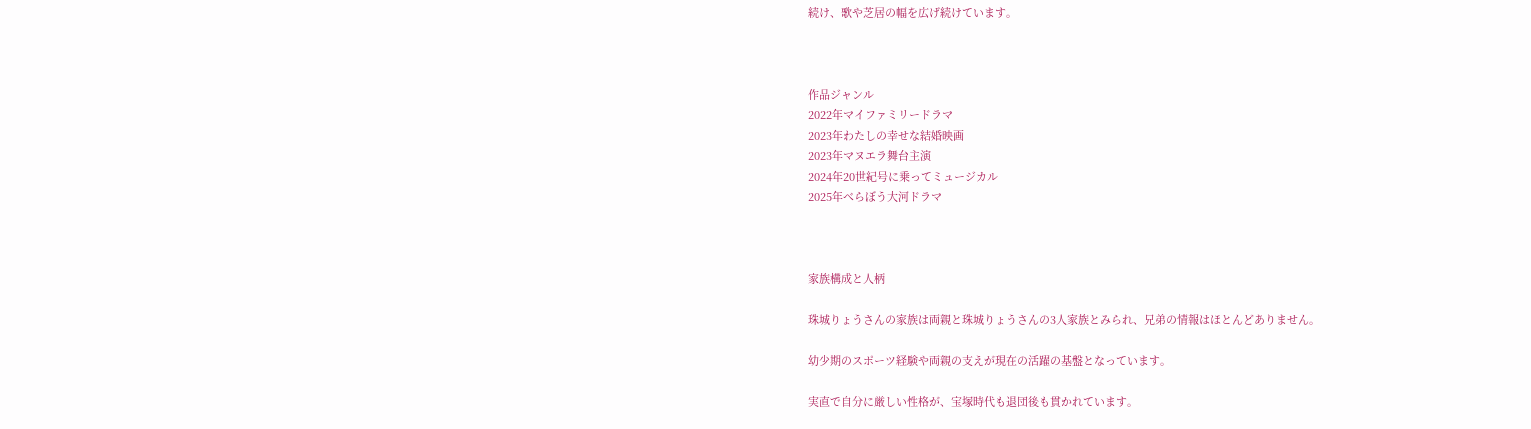続け、歌や芝居の幅を広げ続けています。



作品ジャンル
2022年マイファミリードラマ
2023年わたしの幸せな結婚映画
2023年マヌエラ舞台主演
2024年20世紀号に乗ってミュージカル
2025年べらぼう大河ドラマ



家族構成と人柄

珠城りょうさんの家族は両親と珠城りょうさんの3人家族とみられ、兄弟の情報はほとんどありません。

幼少期のスポーツ経験や両親の支えが現在の活躍の基盤となっています。

実直で自分に厳しい性格が、宝塚時代も退団後も貫かれています。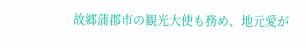故郷蒲郡市の観光大使も務め、地元愛が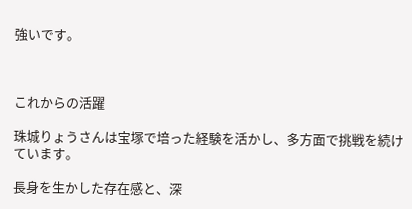強いです。



これからの活躍

珠城りょうさんは宝塚で培った経験を活かし、多方面で挑戦を続けています。

長身を生かした存在感と、深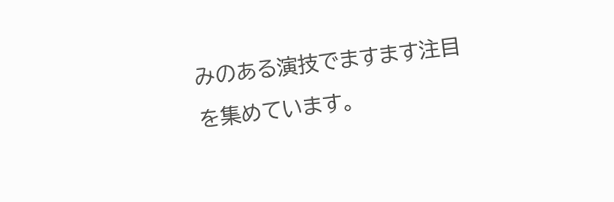みのある演技でますます注目を集めています。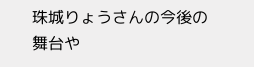珠城りょうさんの今後の舞台や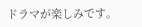ドラマが楽しみです。